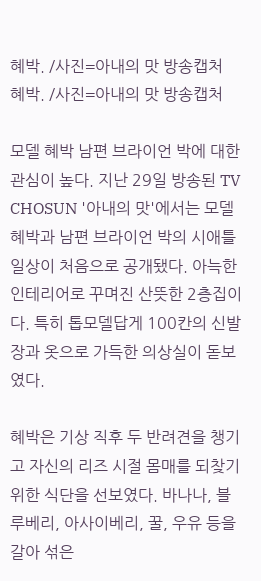혜박. /사진=아내의 맛 방송캡처
혜박. /사진=아내의 맛 방송캡처

모델 혜박 남편 브라이언 박에 대한 관심이 높다. 지난 29일 방송된 TV CHOSUN '아내의 맛'에서는 모델 혜박과 남편 브라이언 박의 시애틀 일상이 처음으로 공개됐다. 아늑한 인테리어로 꾸며진 산뜻한 2층집이다. 특히 톱모델답게 100칸의 신발장과 옷으로 가득한 의상실이 돋보였다.

혜박은 기상 직후 두 반려견을 챙기고 자신의 리즈 시절 몸매를 되찾기 위한 식단을 선보였다. 바나나, 블루베리, 아사이베리, 꿀, 우유 등을 갈아 섞은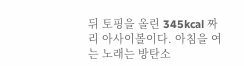뒤 토핑을 올린 345kcal 짜리 아사이볼이다. 아침을 여는 노래는 방탄소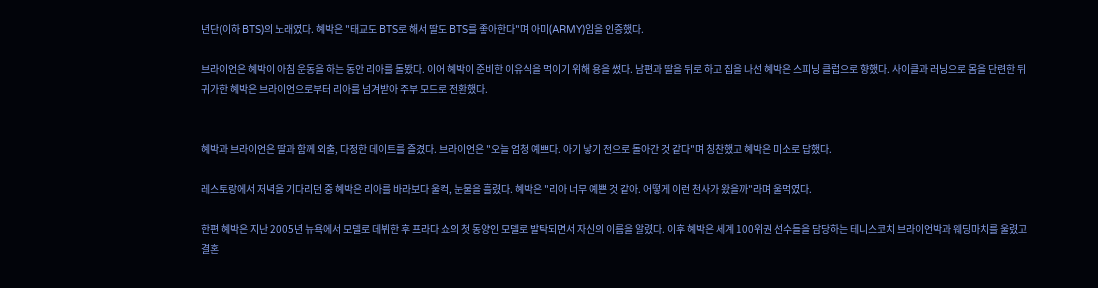년단(이하 BTS)의 노래였다. 혜박은 "태교도 BTS로 해서 딸도 BTS를 좋아한다"며 아미(ARMY)임을 인증했다.

브라이언은 혜박이 아침 운동을 하는 동안 리아를 돌봤다. 이어 혜박이 준비한 이유식을 먹이기 위해 용을 썼다. 남편과 딸을 뒤로 하고 집을 나선 혜박은 스피닝 클럽으로 향했다. 사이클과 러닝으로 몸을 단련한 뒤 귀가한 혜박은 브라이언으로부터 리아를 넘겨받아 주부 모드로 전환했다.


혜박과 브라이언은 딸과 함께 외출, 다정한 데이트를 즐겼다. 브라이언은 "오늘 엄청 예쁘다. 아기 낳기 전으로 돌아간 것 같다"며 칭찬했고 혜박은 미소로 답했다.

레스토랑에서 저녁을 기다리던 중 혜박은 리아를 바라보다 울컥, 눈물을 흘렸다. 혜박은 "리아 너무 예쁜 것 같아. 어떻게 이런 천사가 왔을까"라며 울먹였다.

한편 혜박은 지난 2005년 뉴욕에서 모델로 데뷔한 후 프라다 쇼의 첫 동양인 모델로 발탁되면서 자신의 이름을 알렸다. 이후 혜박은 세계 100위권 선수들을 담당하는 테니스코치 브라이언박과 웨딩마치를 울렸고 결혼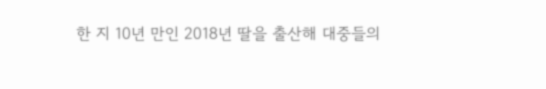한 지 10년 만인 2018년 딸을 출산해 대중들의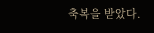축복을 받았다.